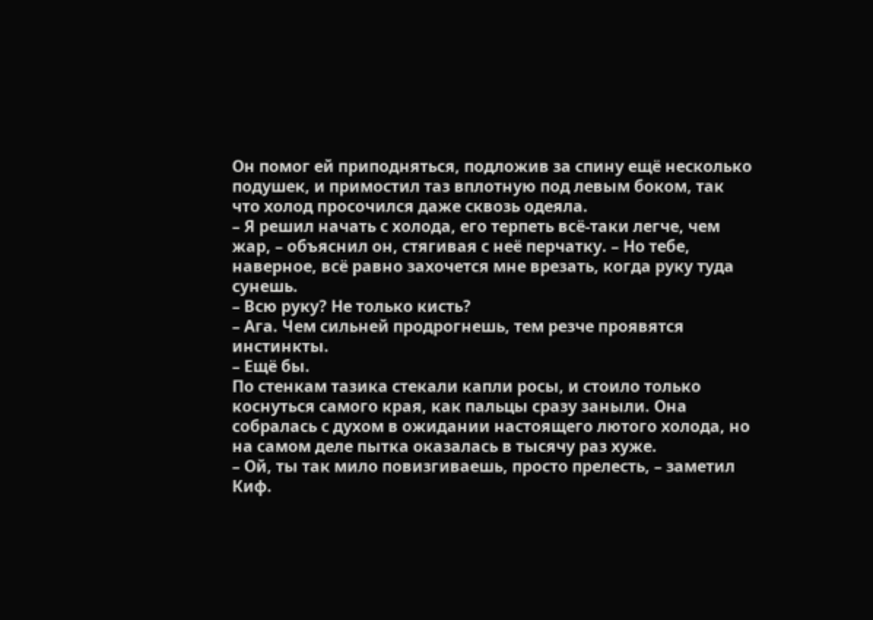Он помог ей приподняться, подложив за спину ещё несколько подушек, и примостил таз вплотную под левым боком, так что холод просочился даже сквозь одеяла.
– Я решил начать с холода, его терпеть всё-таки легче, чем жар, – объяснил он, стягивая с неё перчатку. – Но тебе, наверное, всё равно захочется мне врезать, когда руку туда сунешь.
– Всю руку? Не только кисть?
– Ага. Чем сильней продрогнешь, тем резче проявятся инстинкты.
– Ещё бы.
По стенкам тазика стекали капли росы, и стоило только коснуться самого края, как пальцы сразу заныли. Она собралась с духом в ожидании настоящего лютого холода, но на самом деле пытка оказалась в тысячу раз хуже.
– Ой, ты так мило повизгиваешь, просто прелесть, – заметил Киф.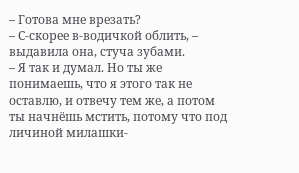– Готова мне врезать?
– С-скорее в-водичкой облить, – выдавила она, стуча зубами.
– Я так и думал. Но ты же понимаешь, что я этого так не оставлю, и отвечу тем же, а потом ты начнёшь мстить, потому что под личиной милашки-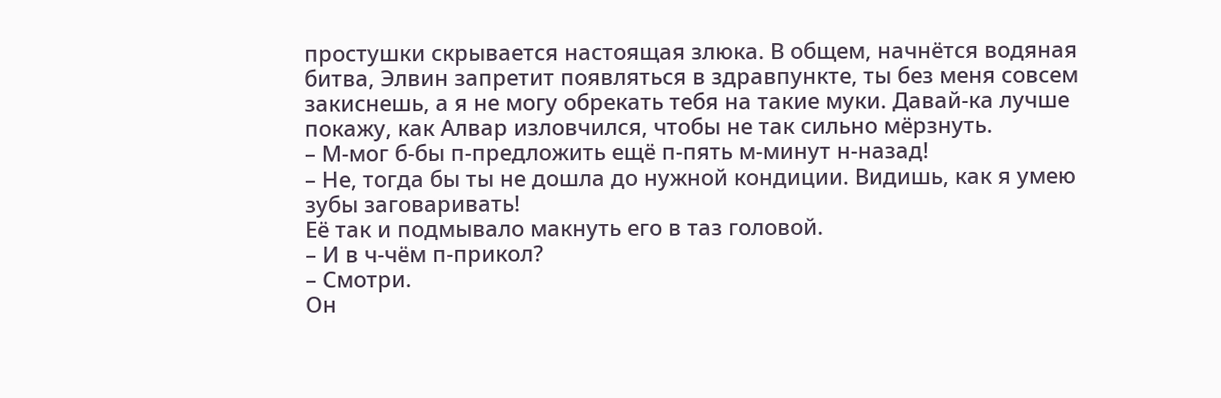простушки скрывается настоящая злюка. В общем, начнётся водяная битва, Элвин запретит появляться в здравпункте, ты без меня совсем закиснешь, а я не могу обрекать тебя на такие муки. Давай-ка лучше покажу, как Алвар изловчился, чтобы не так сильно мёрзнуть.
– М-мог б-бы п-предложить ещё п-пять м-минут н-назад!
– Не, тогда бы ты не дошла до нужной кондиции. Видишь, как я умею зубы заговаривать!
Её так и подмывало макнуть его в таз головой.
– И в ч-чём п-прикол?
– Смотри.
Он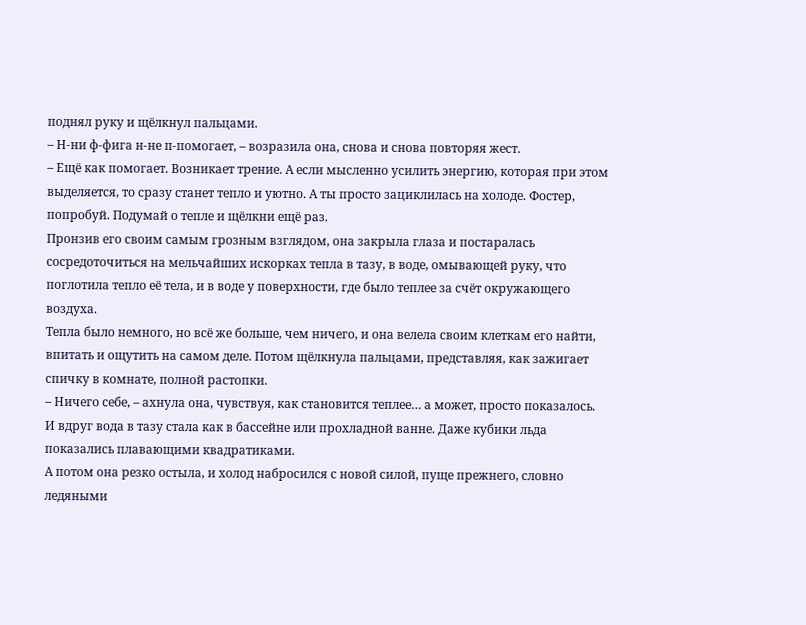поднял руку и щёлкнул пальцами.
– Н-ни ф-фига н-не п-помогает, – возразила она, снова и снова повторяя жест.
– Ещё как помогает. Возникает трение. А если мысленно усилить энергию, которая при этом выделяется, то сразу станет тепло и уютно. А ты просто зациклилась на холоде. Фостер, попробуй. Подумай о тепле и щёлкни ещё раз.
Пронзив его своим самым грозным взглядом, она закрыла глаза и постаралась сосредоточиться на мельчайших искорках тепла в тазу, в воде, омывающей руку, что поглотила тепло её тела, и в воде у поверхности, где было теплее за счёт окружающего воздуха.
Тепла было немного, но всё же больше, чем ничего, и она велела своим клеткам его найти, впитать и ощутить на самом деле. Потом щёлкнула пальцами, представляя, как зажигает спичку в комнате, полной растопки.
– Ничего себе, – ахнула она, чувствуя, как становится теплее… а может, просто показалось.
И вдруг вода в тазу стала как в бассейне или прохладной ванне. Даже кубики льда показались плавающими квадратиками.
А потом она резко остыла, и холод набросился с новой силой, пуще прежнего, словно ледяными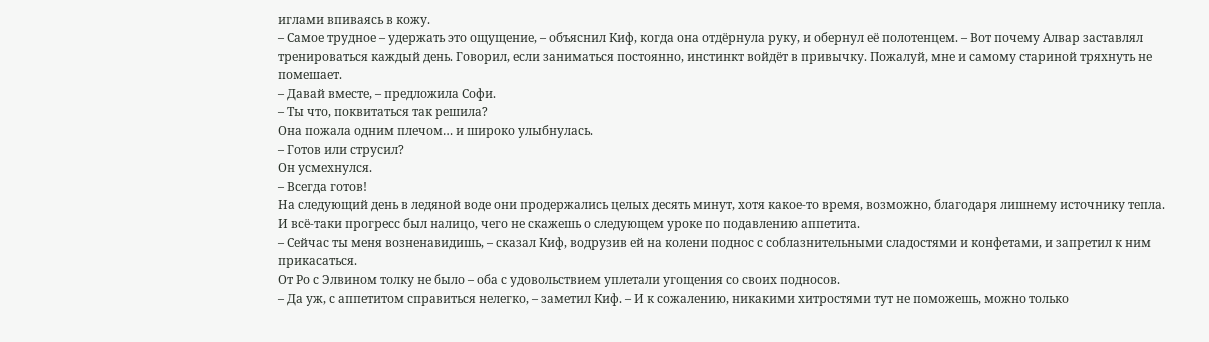иглами впиваясь в кожу.
– Самое трудное – удержать это ощущение, – объяснил Киф, когда она отдёрнула руку, и обернул её полотенцем. – Вот почему Алвар заставлял тренироваться каждый день. Говорил, если заниматься постоянно, инстинкт войдёт в привычку. Пожалуй, мне и самому стариной тряхнуть не помешает.
– Давай вместе, – предложила Софи.
– Ты что, поквитаться так решила?
Она пожала одним плечом… и широко улыбнулась.
– Готов или струсил?
Он усмехнулся.
– Всегда готов!
На следующий день в ледяной воде они продержались целых десять минут, хотя какое-то время, возможно, благодаря лишнему источнику тепла.
И всё-таки прогресс был налицо, чего не скажешь о следующем уроке по подавлению аппетита.
– Сейчас ты меня возненавидишь, – сказал Киф, водрузив ей на колени поднос с соблазнительными сладостями и конфетами, и запретил к ним прикасаться.
От Ро с Элвином толку не было – оба с удовольствием уплетали угощения со своих подносов.
– Да уж, с аппетитом справиться нелегко, – заметил Киф. – И к сожалению, никакими хитростями тут не поможешь, можно только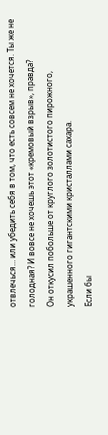отвлечься… или убедить себя в том, что есть совсем не хочется. Ты же не голодная? И вовсе не хочешь этот «кремовый взрыв», правда?
Он откусил побольше от круглого золотистого пирожного, украшенного гигантскими кристаллами сахара.
Если бы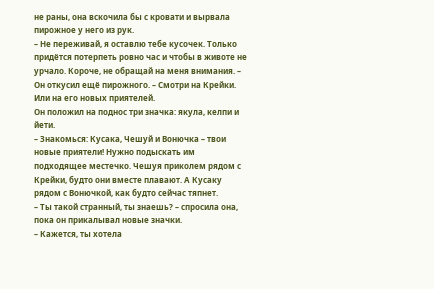не раны, она вскочила бы с кровати и вырвала пирожное у него из рук.
– Не переживай, я оставлю тебе кусочек. Только придётся потерпеть ровно час и чтобы в животе не урчало. Короче, не обращай на меня внимания. – Он откусил ещё пирожного. – Смотри на Крейки. Или на его новых приятелей.
Он положил на поднос три значка: якула, келпи и йети.
– Знакомься: Кусака, Чешуй и Вонючка – твои новые приятели! Нужно подыскать им подходящее местечко. Чешуя приколем рядом с Крейки, будто они вместе плавают. А Кусаку рядом с Вонючкой, как будто сейчас тяпнет.
– Ты такой странный, ты знаешь? – спросила она, пока он прикалывал новые значки.
– Кажется, ты хотела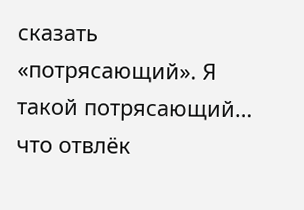сказать «потрясающий». Я такой потрясающий… что отвлёк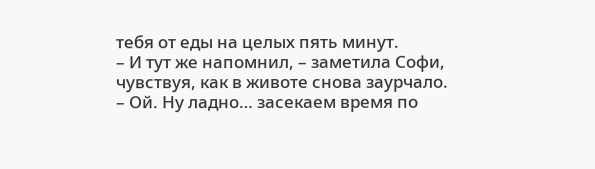тебя от еды на целых пять минут.
– И тут же напомнил, – заметила Софи, чувствуя, как в животе снова заурчало.
– Ой. Ну ладно… засекаем время по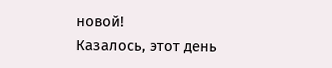новой!
Казалось, этот день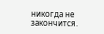никогда не закончится.